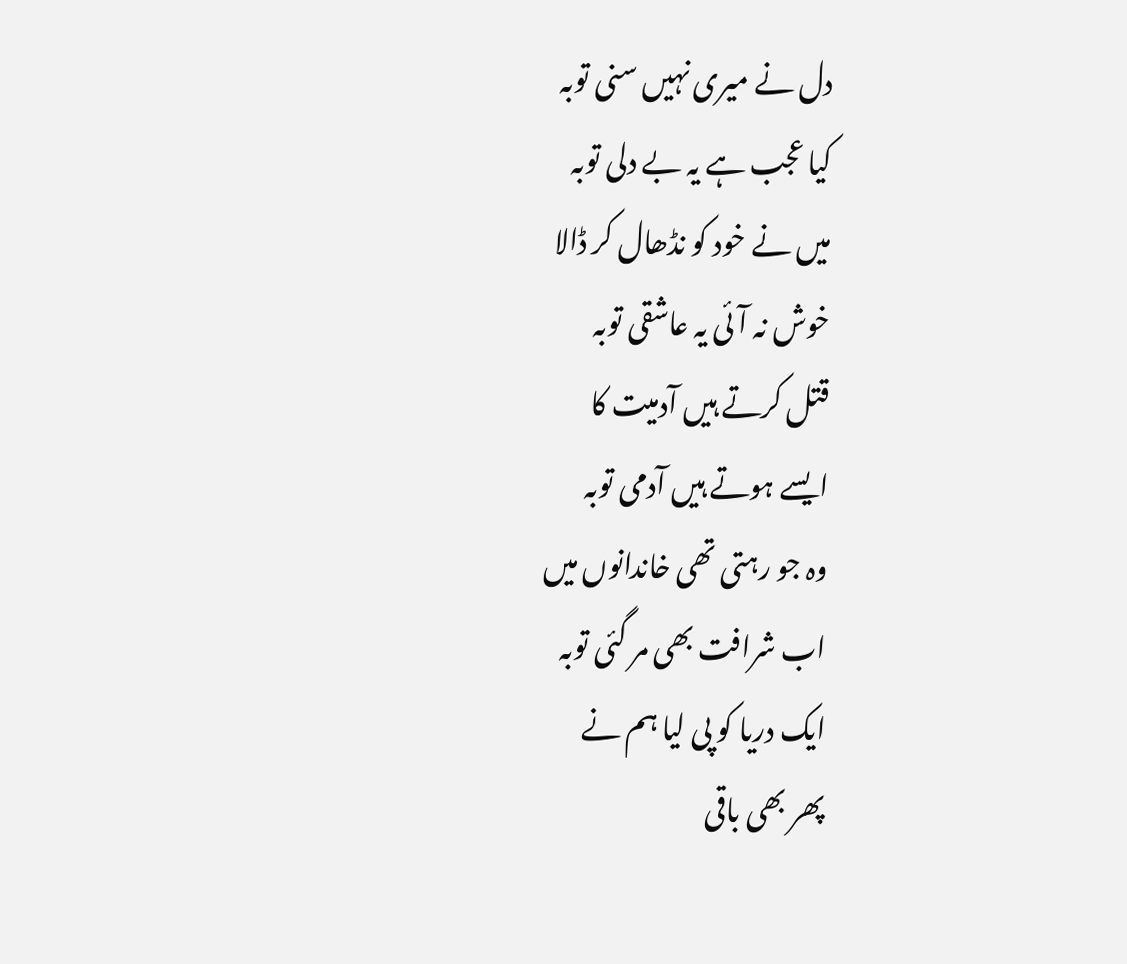دل نے میری نہیں سنی توبہ
کیا عجب ہے یہ بے دلی توبہ
میں نے خود کو نڈھال کر ڈالا
خوش نہ آئی یہ عاشقی توبہ
قتل کرتے ہیں آدمیت کا
ایسے ہوتے ہیں آدمی توبہ
وہ جو رہتی تھی خاندانوں میں
اب شرافت بھی مر گئی توبہ
ایک دریا کو پی لیا ہم نے
پھر بھی باقی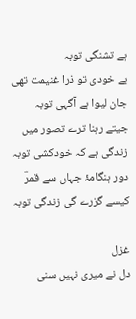ہے تشنگی توبہ
بے خودی تو ذرا غنیمت تھی
جان لیوا ہے آگہی توبہ
جیتے رہنا ترے تصور میں
زندگی ہے کہ خودکشی توبہ
دور ہنگامۂ جہاں سے قمرؔ
کیسے گزرے گی زندگی توبہ

غزل
دل نے میری نہیں سنی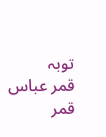توبہ
قمر عباس قمر